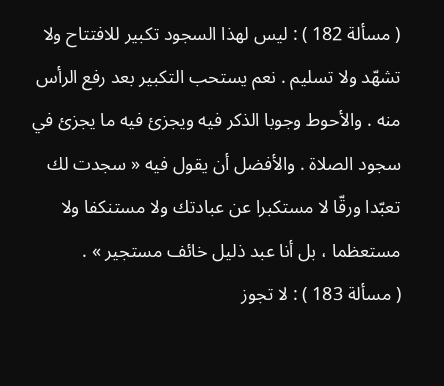( مسألة 182 ) : ليس لهذا السجود تكبير للافتتاح ولا تشهّد ولا تسليم . نعم يستحب التكبير بعد رفع الرأس منه . والأحوط وجوبا الذكر فيه ويجزئ فيه ما يجزئ في سجود الصلاة . والأفضل أن يقول فيه « سجدت لك تعبّدا ورقّا لا مستكبرا عن عبادتك ولا مستنكفا ولا مستعظما ، بل أنا عبد ذليل خائف مستجير » .
( مسألة 183 ) : لا تجوز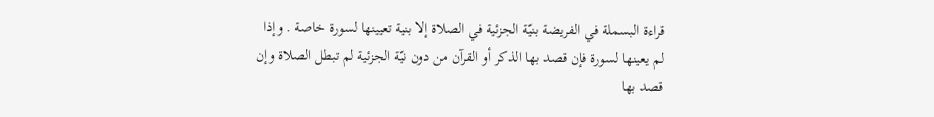قراءة البسملة في الفريضة بنيّة الجزئية في الصلاة إلا بنية تعيينها لسورة خاصة . وإذا لم يعينها لسورة فإن قصد بها الذكر أو القرآن من دون نيّة الجزئية لم تبطل الصلاة وإن قصد بها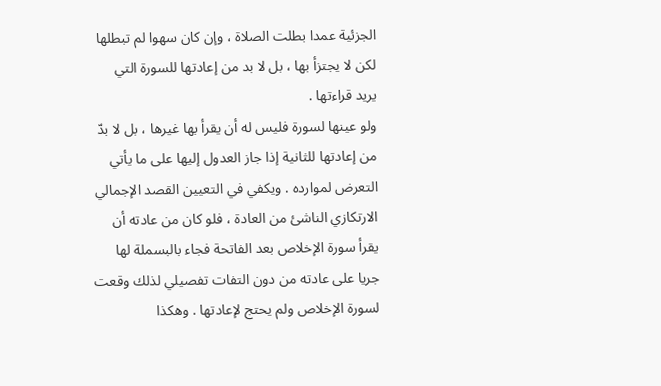الجزئية عمدا بطلت الصلاة ، وإن كان سهوا لم تبطلها لكن لا يجتزأ بها ، بل لا بد من إعادتها للسورة التي يريد قراءتها .
ولو عينها لسورة فليس له أن يقرأ بها غيرها ، بل لا بدّ من إعادتها للثانية إذا جاز العدول إليها على ما يأتي التعرض لموارده . ويكفي في التعيين القصد الإجمالي الارتكازي الناشئ من العادة ، فلو كان من عادته أن يقرأ سورة الإخلاص بعد الفاتحة فجاء بالبسملة لها جريا على عادته من دون التفات تفصيلي لذلك وقعت لسورة الإخلاص ولم يحتج لإعادتها . وهكذا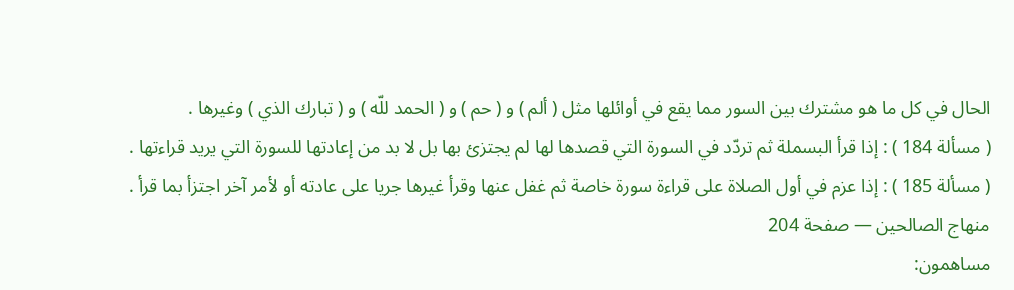الحال في كل ما هو مشترك بين السور مما يقع في أوائلها مثل ( ألم ) و ( حم ) و ( الحمد للّه ) و ( تبارك الذي ) وغيرها .
( مسألة 184 ) : إذا قرأ البسملة ثم تردّد في السورة التي قصدها لها لم يجتزئ بها بل لا بد من إعادتها للسورة التي يريد قراءتها .
( مسألة 185 ) : إذا عزم في أول الصلاة على قراءة سورة خاصة ثم غفل عنها وقرأ غيرها جريا على عادته أو لأمر آخر اجتزأ بما قرأ .
منهاج الصالحين — صفحة 204
مساهمون: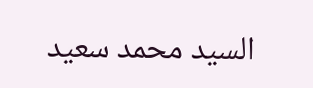السيد محمد سعيد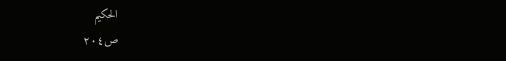الحكيم
ص٢٠٤